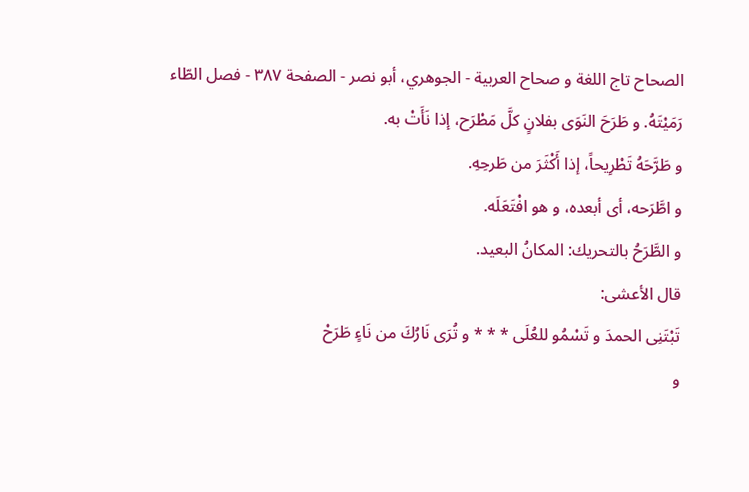الصحاح تاج اللغة و صحاح العربية - الجوهري، أبو نصر - الصفحة ٣٨٧ - فصل الطّاء
رَمَيْتَهُ. و طَرَحَ النَوَى بفلانٍ كلَّ مَطْرَح، إذا نَأَتْ به.
و طَرَّحَهُ تَطْرِيحاً، إذا أَكْثَرَ من طَرحِهِ.
و اطَّرَحه، أى أبعده، و هو افْتَعَلَه.
و الطَّرَحُ بالتحريك: المكانُ البعيد.
قال الأعشى:
تَبْتَنِى الحمدَ و تَسْمُو للعُلَى * * * و تُرَى نَارُكَ من نَاءٍ طَرَحْ
و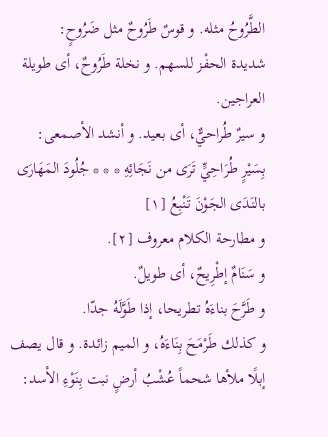الطَّرُوحُ مثله. و قوسٌ طَرُوحٌ مثل ضَرُوحٍ:
شديدة الحفْز للسهم. و نخلة طَرُوحٌ، أى طويلة العراجين.
و سيرٌ طُراحيٌّ، أى بعيد. و أنشد الأصمعى:
بِسَيْرٍ طُرَاحِيٍّ تَرَى من نَجَائِهِ * * * جُلُودَ المَهَارَى بالنَدَى الجَوْنَ تَنْبِعُ [١]
و مطارحة الكلام معروف [٢].
و سَنَامٌ إطْرِيحٌ، أى طويلٌ.
و طَرَّحَ بناءَهُ تطريحا، إذا طَوَّلَهُ جدّا.
و كذلك طَرْمَحَ بِنَاءَهُ، و الميم زائدة. و قال يصف إبلًا ملأها شحماً عُشْبُ أرضٍ نبت بِنَوْءِ الأسد: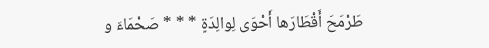طَرْمَحَ أَقْطَارَها أَحْوَى لِوالِدَةٍ * * * صَحْمَاءَ و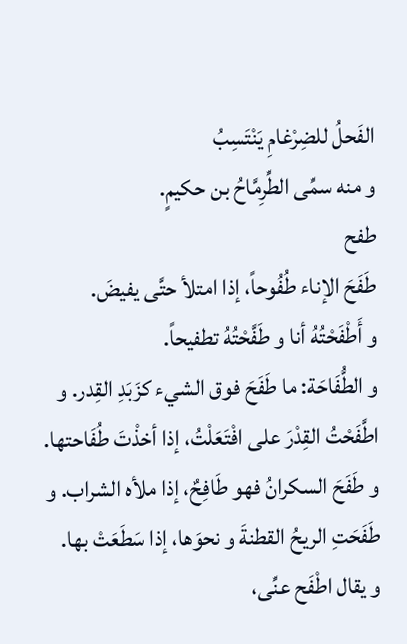الفَحلُ للضِرْغامِ يَنْتَسِبُ
و منه سمِّى الطِّرِمَّاحُ بن حكيمٍ.
طفح
طَفَحَ الإناء طُفُوحاً، إذا امتلأ حتَّى يفيضَ.
و أَطْفَحْتُهُ أنا و طَفَّحْتُهُ تطفيحاً.
و الطُّفَاحَة: ما طَفَحَ فوق الشيء كزَبَدِ القِدر. و اطَّفَحْتُ القِدْرَ على افْتَعَلْتُ، إذا أخذْتَ طُفَاحتها.
و طَفَحَ السكرانُ فهو طَافِحٌ، إذا ملأه الشراب. و طَفَحَتِ الريحُ القطنةَ و نحوَها، إذا سَطَعَتْ بها.
و يقال اطْفَح عنِّى،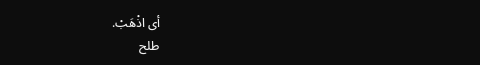أى اذْهَبْ.
طلح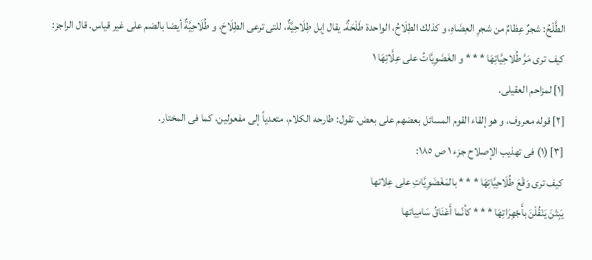الطَّلْحُ: شجرٌ عِظامٌ من شجرِ العِضَاهِ، و كذلك الطِلَاحُ، الواحدة طَلْحَةٌ. يقال إبل طِلَاحِيَّةٌ، للتى ترعى الطِلَاحَ، و طُلَاحِيَّةٌ أيضا بالضم على غير قياس. قال الراجز:
كيف ترى مَرَّ طُلاحِيَّاتِهَا * * * و الغَضَوِيَّاتُ على عِلَّاتِهَا ١
[١] لمزاحم العقيلى.
[٢] قوله معروف، و هو إلقاء القوم المسائل بعضهم على بعض. تقول: طارحه الكلام، متعدياً إلى مفعولين، كما فى المختار.
[٣] (١) فى تهذيب الإصلاح جزء ١ ص ١٨٥:
كيف ترى وَقْعَ طُلَاحِيَّاتِهَا * * * بالمَغْضَوِيَّاتِ على عِلاتها
يَبِتْنَ يَنْقُلْنَ بأَجْهِرَاتِهَا * * * كأنّما أَعْنَاقُ سَامِياتها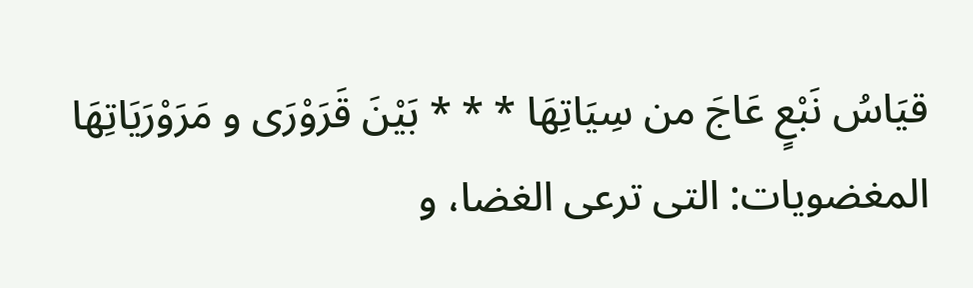قيَاسُ نَبْعٍ عَاجَ من سِيَاتِهَا * * * بَيْنَ قَرَوْرَى و مَرَوْرَيَاتِهَا
المغضويات: التى ترعى الغضا، و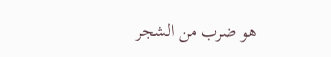هو ضرب من الشجر